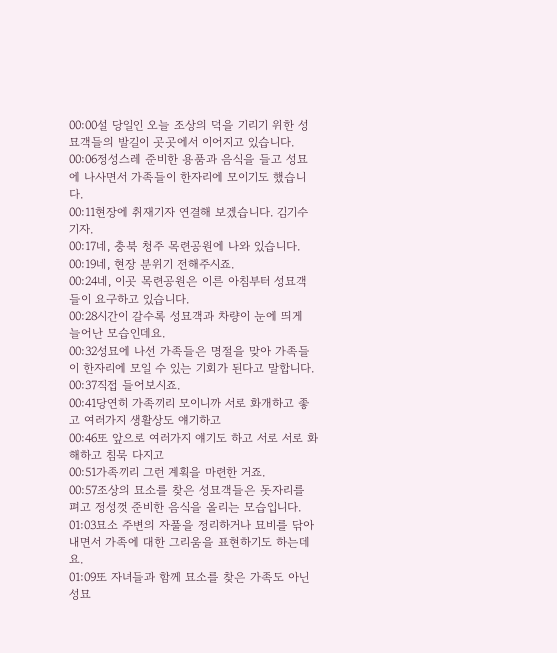00:00설 당일인 오늘 조상의 덕을 기리기 위한 성묘객들의 발길이 곳곳에서 이어지고 있습니다.
00:06정성스레 준비한 용품과 음식을 들고 성묘에 나사면서 가족들이 한자리에 모이기도 했습니다.
00:11현장에 취재기자 연결해 보겠습니다. 김기수 기자.
00:17네, 충북 청주 목련공원에 나와 있습니다.
00:19네, 현장 분위기 전해주시죠.
00:24네, 이곳 목련공원은 이른 아침부터 성묘객들이 요구하고 있습니다.
00:28시간이 갈수록 성묘객과 차량이 눈에 띄게 늘어난 모습인데요.
00:32성묘에 나선 가족들은 명절을 맞아 가족들이 한자리에 모일 수 있는 기회가 된다고 말합니다.
00:37직접 들어보시죠.
00:41당연히 가족끼리 모이니까 서로 화개하고 좋고 여러가지 생활상도 얘기하고
00:46또 앞으로 여러가지 얘기도 하고 서로 서로 화해하고 침묵 다지고
00:51가족끼리 그런 계획을 마련한 거죠.
00:57조상의 묘소를 찾은 성묘객들은 돗자리를 펴고 정성껏 준비한 음식을 올리는 모습입니다.
01:03묘소 주변의 자풀을 정리하거나 묘비를 닦아내면서 가족에 대한 그리움을 표현하기도 하는데요.
01:09또 자녀들과 함께 묘소를 찾은 가족도 아닌 성묘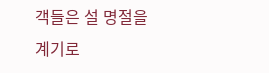객들은 설 명절을 계기로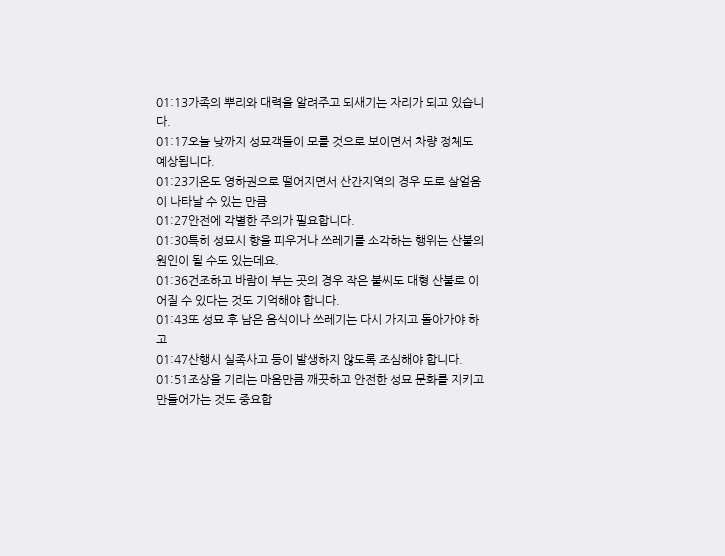01:13가족의 뿌리와 대력을 알려주고 되새기는 자리가 되고 있습니다.
01:17오늘 낮까지 성묘객들이 모를 것으로 보이면서 차량 정체도 예상됩니다.
01:23기온도 영하권으로 떨어지면서 산간지역의 경우 도로 살얼음이 나타날 수 있는 만큼
01:27안전에 각별한 주의가 필요합니다.
01:30특히 성묘시 향을 피우거나 쓰레기를 소각하는 행위는 산불의 원인이 될 수도 있는데요.
01:36건조하고 바람이 부는 곳의 경우 작은 불씨도 대형 산불로 이어질 수 있다는 것도 기억해야 합니다.
01:43또 성묘 후 남은 음식이나 쓰레기는 다시 가지고 돌아가야 하고
01:47산행시 실족사고 등이 발생하지 않도록 조심해야 합니다.
01:51조상을 기리는 마음만큼 깨끗하고 안전한 성묘 문화를 지키고 만들어가는 것도 중요합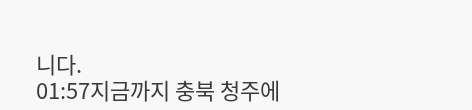니다.
01:57지금까지 충북 청주에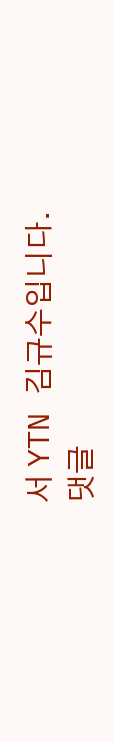서 YTN 김규수입니다.
댓글